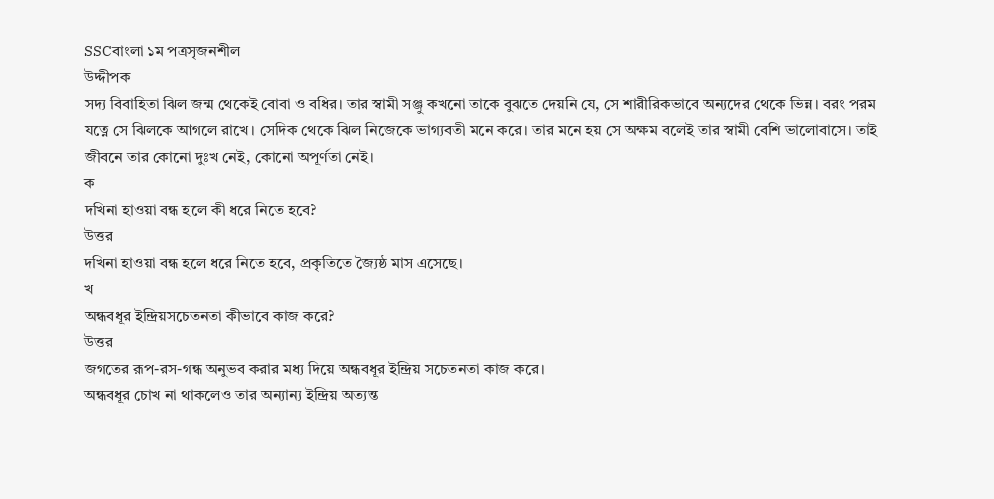SSCবাংলা ১ম পত্রসৃজনশীল
উদ্দীপক
সদ্য বিবাহিতা ঝিল জন্ম থেকেই বোবা ও বধির। তার স্বামী সঞ্জু কখনো তাকে বুঝতে দেয়নি যে, সে শারীরিকভাবে অন্যদের থেকে ভিন্ন। বরং পরম যত্নে সে ঝিলকে আগলে রাখে। সেদিক থেকে ঝিল নিজেকে ভাগ্যবতী মনে করে। তার মনে হয় সে অক্ষম বলেই তার স্বামী বেশি ভালোবাসে। তাই জীবনে তার কোনো দুঃখ নেই, কোনো অপূর্ণতা নেই।
ক
দখিনা হাওয়া বন্ধ হলে কী ধরে নিতে হবে?
উত্তর
দখিনা হাওয়া বন্ধ হলে ধরে নিতে হবে, প্রকৃতিতে জ্যৈষ্ঠ মাস এসেছে।
খ
অন্ধবধূর ইন্দ্রিয়সচেতনতা কীভাবে কাজ করে?
উত্তর
জগতের রূপ-রস-গন্ধ অনুভব করার মধ্য দিয়ে অন্ধবধূর ইন্দ্রিয় সচেতনতা কাজ করে।
অন্ধবধূর চোখ না থাকলেও তার অন্যান্য ইন্দ্রিয় অত্যন্ত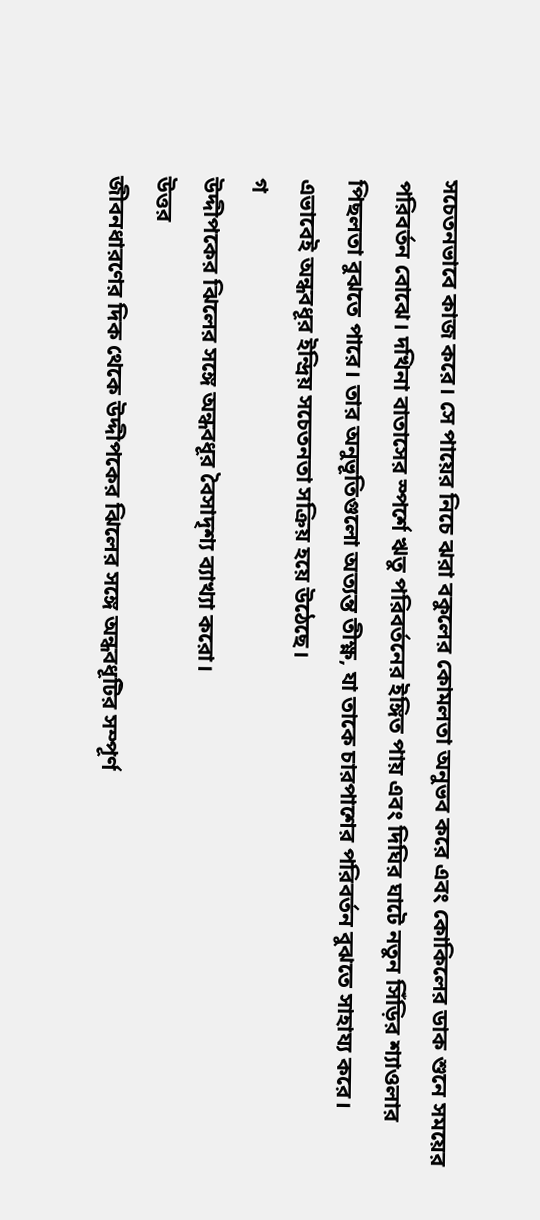সচেতনভাবে কাজ করে। সে পায়ের নিচে ঝরা বকুলের কোমলতা অনুভব করে এবং কোকিলের ডাক শুনে সময়ের পরিবর্তন বোঝে। দখিনা বাতাসের স্পর্শে ঋতু পরিবর্তনের ইঙ্গিত পায় এবং দিঘির ঘাটে নতুন সিঁড়ির শ্যাওলার পিছলতা বুঝতে পারে। তার অনুভূতিগুলো অত্যন্ত তীক্ষ্ণ, যা তাকে চারপাশের পরিবর্তন বুঝতে সাহায্য করে। এভাবেই অন্ধবধূর ইন্দ্রিয় সচেতনতা সক্রিয় হয়ে উঠেছে।
গ
উদ্দীপকের ঝিলের সঙ্গে অন্ধবধূর বৈসাদৃশ্য ব্যাখ্যা করো।
উত্তর
জীবনধারণের দিক থেকে উদ্দীপকের ঝিলের সঙ্গে অন্ধবধূটির সম্পূর্ণ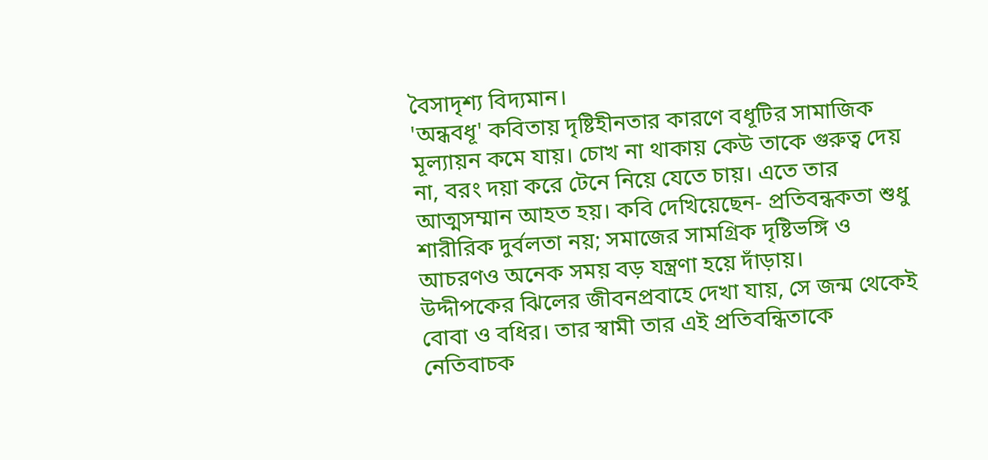বৈসাদৃশ্য বিদ্যমান।
'অন্ধবধূ' কবিতায় দৃষ্টিহীনতার কারণে বধূটির সামাজিক মূল্যায়ন কমে যায়। চোখ না থাকায় কেউ তাকে গুরুত্ব দেয় না, বরং দয়া করে টেনে নিয়ে যেতে চায়। এতে তার আত্মসম্মান আহত হয়। কবি দেখিয়েছেন- প্রতিবন্ধকতা শুধু শারীরিক দুর্বলতা নয়; সমাজের সামগ্রিক দৃষ্টিভঙ্গি ও আচরণও অনেক সময় বড় যন্ত্রণা হয়ে দাঁড়ায়।
উদ্দীপকের ঝিলের জীবনপ্রবাহে দেখা যায়, সে জন্ম থেকেই বোবা ও বধির। তার স্বামী তার এই প্রতিবন্ধিতাকে নেতিবাচক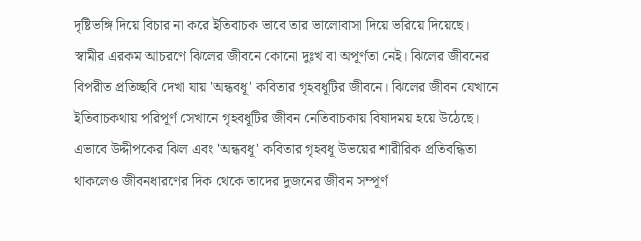দৃষ্টিভঙ্গি দিয়ে বিচার না করে ইতিবাচক ভাবে তার ভালোবাসা দিয়ে ভরিয়ে দিয়েছে। স্বামীর এরকম আচরণে ঝিলের জীবনে কোনো দুঃখ বা অপূর্ণতা নেই। ঝিলের জীবনের বিপরীত প্রতিচ্ছবি দেখা যায় 'অন্ধবধূ' কবিতার গৃহবধূটির জীবনে। ঝিলের জীবন যেখানে ইতিবাচকথায় পরিপূর্ণ সেখানে গৃহবধূটির জীবন নেতিবাচকায় বিষাদময় হয়ে উঠেছে। এভাবে উদ্দীপকের ঝিল এবং 'অন্ধবধূ' কবিতার গৃহবধূ উভয়ের শারীরিক প্রতিবন্ধিতা থাকলেও জীবনধারণের দিক থেকে তাদের দুজনের জীবন সম্পূর্ণ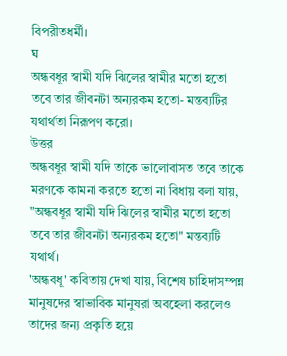বিপরীতধর্মী।
ঘ
অন্ধবধূর স্বামী যদি ঝিলের স্বামীর মতো হতো তবে তার জীবনটা অন্যরকম হতো- মন্তব্যটির যথার্থতা নিরূপণ করো।
উত্তর
অন্ধবধূর স্বামী যদি তাকে ভালোবাসত তবে তাকে মরণকে কামনা করতে হতো না বিধায় বলা যায়, "অন্ধবধূর স্বামী যদি ঝিলের স্বামীর মতো হতো তবে তার জীবনটা অন্যরকম হতো" মন্তব্যটি যথার্থ।
'অন্ধবধূ' কবিতায় দেখা যায়, বিশেষ চাহিদাসম্পন্ন মানুষদের স্বাভাবিক মানুষরা অবহেলা করলেও তাদের জন্য প্রকৃতি হয়ে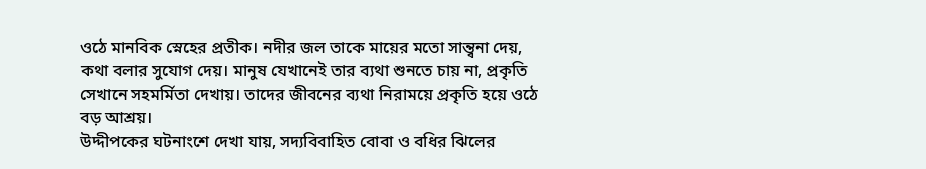ওঠে মানবিক স্নেহের প্রতীক। নদীর জল তাকে মায়ের মতো সান্ত্বনা দেয়, কথা বলার সুযোগ দেয়। মানুষ যেখানেই তার ব্যথা শুনতে চায় না, প্রকৃতি সেখানে সহমর্মিতা দেখায়। তাদের জীবনের ব্যথা নিরাময়ে প্রকৃতি হয়ে ওঠে বড় আশ্রয়।
উদ্দীপকের ঘটনাংশে দেখা যায়, সদ্যবিবাহিত বোবা ও বধির ঝিলের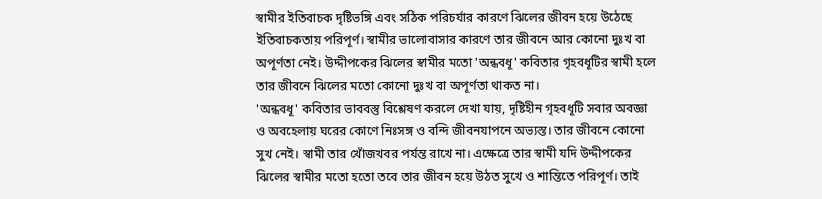স্বামীর ইতিবাচক দৃষ্টিভঙ্গি এবং সঠিক পরিচর্যার কারণে ঝিলের জীবন হয়ে উঠেছে ইতিবাচকতায় পরিপূর্ণ। স্বামীর ভালোবাসার কারণে তার জীবনে আর কোনো দুঃখ বা অপূর্ণতা নেই। উদ্দীপকের ঝিলের স্বামীর মতো 'অন্ধবধূ' কবিতার গৃহবধূটির স্বামী হলে তার জীবনে ঝিলের মতো কোনো দুঃখ বা অপূর্ণতা থাকত না।
'অন্ধবধূ' কবিতার ভাববস্তু বিশ্লেষণ করলে দেখা যায়, দৃষ্টিহীন গৃহবধূটি সবার অবজ্ঞা ও অবহেলায় ঘরের কোণে নিঃসঙ্গ ও বন্দি জীবনযাপনে অভ্যস্ত। তার জীবনে কোনো সুখ নেই। স্বামী তার খোঁজখবর পর্যন্ত রাখে না। এক্ষেত্রে তার স্বামী যদি উদ্দীপকের ঝিলের স্বামীর মতো হতো তবে তার জীবন হয়ে উঠত সুখে ও শান্তিতে পরিপূর্ণ। তাই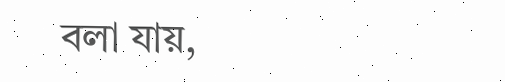বলা যায়,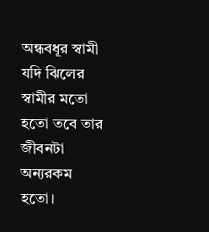অন্ধবধূর স্বামী যদি ঝিলের স্বামীর মতো হতো তবে তার জীবনটা অন্যরকম হতো।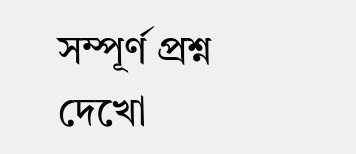সম্পূর্ণ প্রশ্ন দেখো